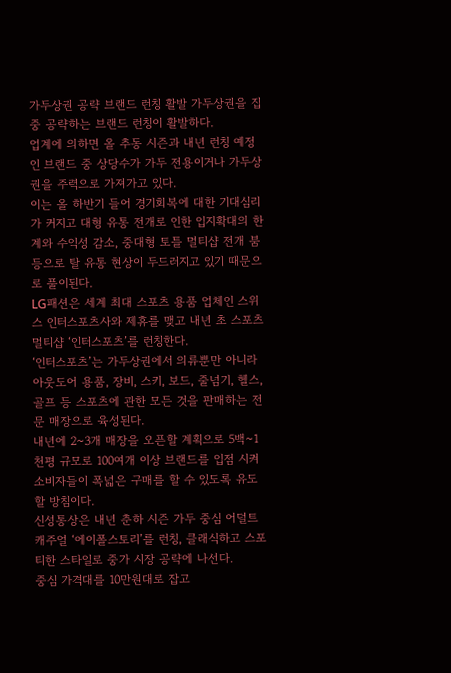가두상권 공략 브랜드 런칭 활발 가두상권을 집중 공략하는 브랜드 런칭이 활발하다.
업계에 의하면 올 추동 시즌과 내년 런칭 예정인 브랜드 중 상당수가 가두 전용이거나 가두상권을 주력으로 가져가고 있다.
이는 올 하반기 들어 경기회복에 대한 기대심리가 커지고 대형 유통 전개로 인한 입지확대의 한계와 수익성 감소, 중대형 토틀 멀티샵 전개 붐 등으로 탈 유통 현상이 두드러지고 있기 때문으로 풀이된다.
LG패션은 세계 최대 스포츠 용품 업체인 스위스 인터스포츠사와 제휴를 맺고 내년 초 스포츠 멀티샵 ‘인터스포츠’를 런칭한다.
‘인터스포츠’는 가두상권에서 의류뿐만 아니라 아웃도어 용품, 장비, 스키, 보드, 줄넘기, 헬스, 골프 등 스포츠에 관한 모든 것을 판매하는 전문 매장으로 육성된다.
내년에 2~3개 매장을 오픈할 계획으로 5백~1천평 규모로 100여개 이상 브랜드를 입점 시켜 소비자들이 폭넓은 구매를 할 수 있도록 유도할 방침이다.
신성통상은 내년 춘하 시즌 가두 중심 어덜트 캐주얼 ‘에이폴스토리’를 런칭, 클래식하고 스포티한 스타일로 중가 시장 공략에 나선다.
중심 가격대를 10만원대로 잡고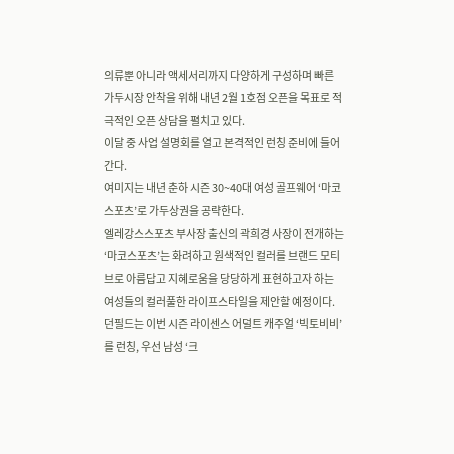의류뿐 아니라 액세서리까지 다양하게 구성하며 빠른 가두시장 안착을 위해 내년 2월 1호점 오픈을 목표로 적극적인 오픈 상담을 펼치고 있다.
이달 중 사업 설명회를 열고 본격적인 런칭 준비에 들어간다.
여미지는 내년 춘하 시즌 30~40대 여성 골프웨어 ‘마코스포츠’로 가두상권을 공략한다.
엘레강스스포츠 부사장 출신의 곽희경 사장이 전개하는 ‘마코스포츠’는 화려하고 원색적인 컬러를 브랜드 모티브로 아름답고 지혜로움을 당당하게 표현하고자 하는 여성들의 컬러풀한 라이프스타일을 제안할 예정이다.
던필드는 이번 시즌 라이센스 어덜트 캐주얼 ‘빅토비비’를 런칭, 우선 남성 ‘크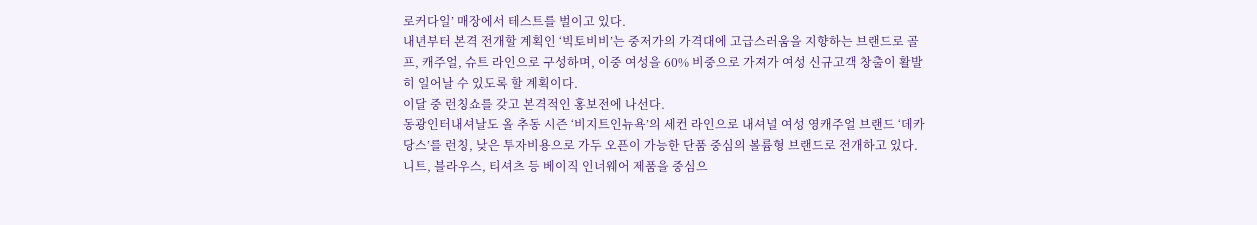로커다일’ 매장에서 테스트를 벌이고 있다.
내년부터 본격 전개할 계획인 ‘빅토비비’는 중저가의 가격대에 고급스러움을 지향하는 브랜드로 골프, 캐주얼, 슈트 라인으로 구성하며, 이중 여성을 60% 비중으로 가져가 여성 신규고객 창출이 활발히 일어날 수 있도록 할 계획이다.
이달 중 런칭쇼를 갖고 본격적인 홍보전에 나선다.
동광인터내셔날도 올 추동 시즌 ‘비지트인뉴욕’의 세컨 라인으로 내셔널 여성 영캐주얼 브랜드 ‘데카당스’를 런칭, 낮은 투자비용으로 가두 오픈이 가능한 단품 중심의 볼륨형 브랜드로 전개하고 있다.
니트, 블라우스, 티셔츠 등 베이직 인너웨어 제품을 중심으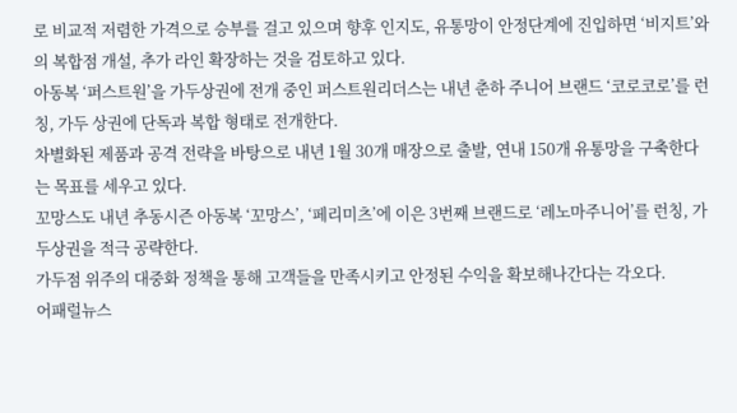로 비교적 저렴한 가격으로 승부를 걸고 있으며 향후 인지도, 유통망이 안정단계에 진입하면 ‘비지트’와의 복합점 개설, 추가 라인 확장하는 것을 검토하고 있다.
아동복 ‘퍼스트원’을 가두상권에 전개 중인 퍼스트원리더스는 내년 춘하 주니어 브랜드 ‘코로코로’를 런칭, 가두 상권에 단독과 복합 형태로 전개한다.
차별화된 제품과 공격 전략을 바탕으로 내년 1월 30개 매장으로 출발, 연내 150개 유통망을 구축한다는 목표를 세우고 있다.
꼬망스도 내년 추동시즌 아동복 ‘꼬망스’, ‘페리미츠’에 이은 3번째 브랜드로 ‘레노마주니어’를 런칭, 가두상권을 적극 공략한다.
가두점 위주의 대중화 정책을 통해 고객들을 만족시키고 안정된 수익을 확보해나간다는 각오다.
어패럴뉴스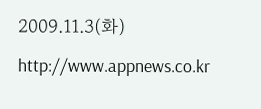2009.11.3(화) http://www.appnews.co.kr